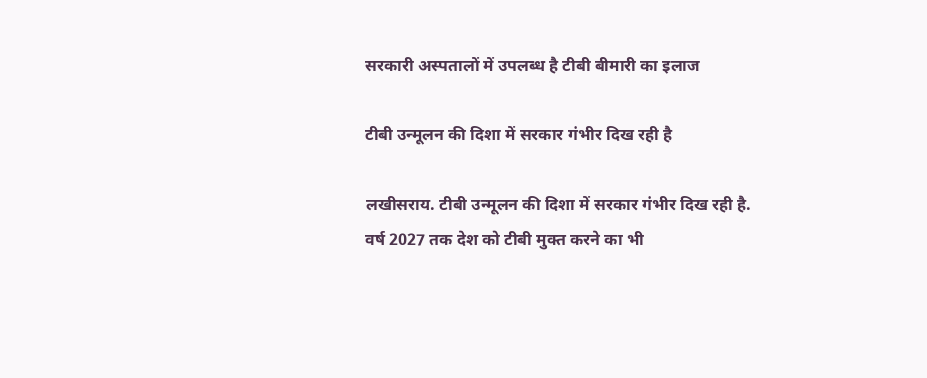सरकारी अस्पतालों में उपलब्ध है टीबी बीमारी का इलाज

टीबी उन्मूलन की दिशा में सरकार गंभीर दिख रही है

लखीसराय. टीबी उन्मूलन की दिशा में सरकार गंभीर दिख रही है. वर्ष 2027 तक देश को टीबी मुक्त करने का भी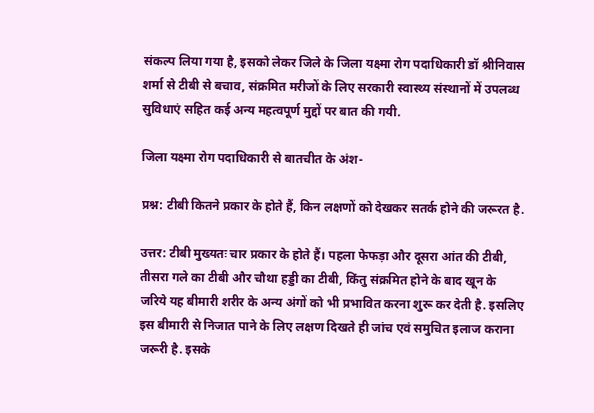संकल्प लिया गया है, इसको लेकर जिले के जिला यक्ष्मा रोग पदाधिकारी डॉ श्रीनिवास शर्मा से टीबी से बचाव, संक्रमित मरीजों के लिए सरकारी स्वास्थ्य संस्थानों में उपलब्ध सुविधाएं सहित कई अन्य महत्वपूर्ण मुद्दों पर बात की गयी.

जिला यक्ष्मा रोग पदाधिकारी से बातचीत के अंश-

प्रश्न: टीबी कितने प्रकार के होते हैं, किन लक्षणों को देखकर सतर्क होने की जरूरत है.

उत्तर: टीबी मुख्यतः चार प्रकार के होते हैं। पहला फेफड़ा और दूसरा आंत की टीबी, तीसरा गले का टीबी और चौथा हड्डी का टीबी, किंतु संक्रमित होने के बाद खून के जरिये यह बीमारी शरीर के अन्य अंगों को भी प्रभावित करना शुरू कर देती है. इसलिए इस बीमारी से निजात पाने के लिए लक्षण दिखते ही जांच एवं समुचित इलाज कराना जरूरी है. इसके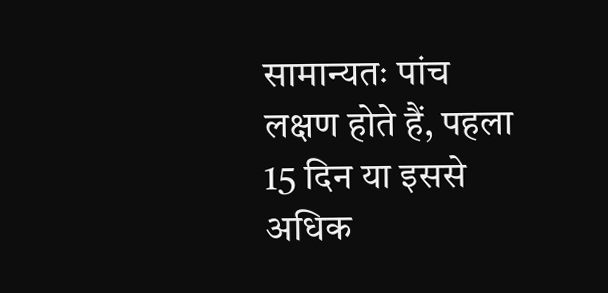सामान्यतः पांच लक्षण होते हैं, पहला 15 दिन या इससे अधिक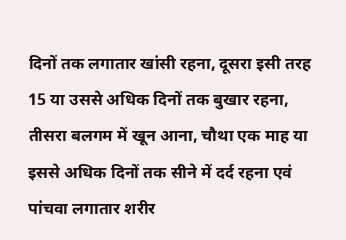दिनों तक लगातार खांसी रहना, दूसरा इसी तरह 15 या उससे अधिक दिनों तक बुखार रहना, तीसरा बलगम में खून आना, चौथा एक माह या इससे अधिक दिनों तक सीने में दर्द रहना एवं पांचवा लगातार शरीर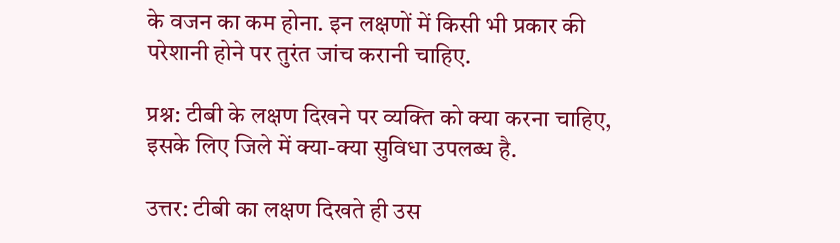के वजन का कम होना. इन लक्षणों में किसी भी प्रकार की परेशानी होने पर तुरंत जांच करानी चाहिए.

प्रश्न: टीबी के लक्षण दिखने पर व्यक्ति को क्या करना चाहिए, इसके लिए जिले में क्या-क्या सुविधा उपलब्ध है.

उत्तर: टीबी का लक्षण दिखते ही उस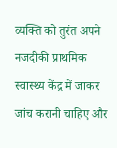व्यक्ति को तुरंत अपने नजदीकी प्राथमिक स्वास्थ्य केंद्र में जाकर जांच करानी चाहिए और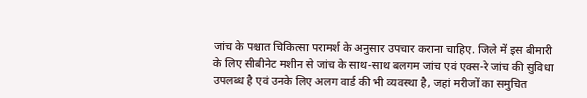जांच के पश्चात चिकित्सा परामर्श के अनुसार उपचार कराना चाहिए. जिले में इस बीमारी के लिए सीबीनेट मशीन से जांच के साथ-साथ बलगम जांच एवं एक्स-रे जांच की सुविधा उपलब्ध है एवं उनके लिए अलग वार्ड की भी व्यवस्था है, जहां मरीजों का समुचित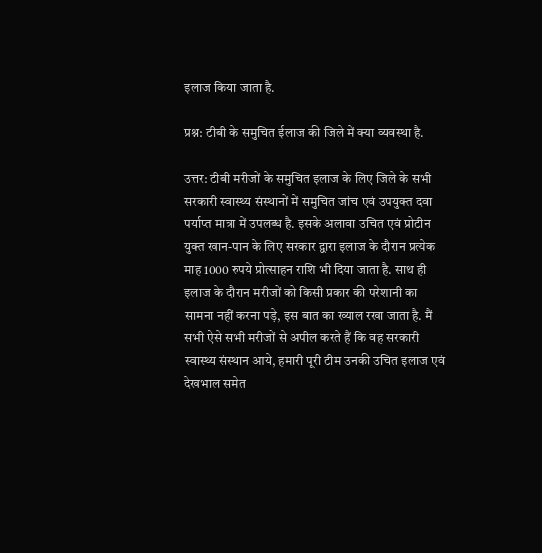इलाज किया जाता है.

प्रश्न: टीबी के समुचित ईलाज की जिले में क्या व्यवस्था है.

उत्तर: टीबी मरीजों के समुचित इलाज के लिए जिले के सभी सरकारी स्वास्थ्य संस्थानों में समुचित जांच एवं उपयुक्त दवा पर्याप्त मात्रा में उपलब्ध है. इसके अलावा उचित एवं प्रोटीन युक्त खान-पान के लिए सरकार द्वारा इलाज के दौरान प्रत्येक माह 1000 रुपये प्रोत्साहन राशि भी दिया जाता है. साथ ही इलाज के दौरान मरीजों को किसी प्रकार की परेशानी का सामना नहीं करना पड़े, इस बात का ख्याल रखा जाता है. मैं सभी ऐसे सभी मरीजों से अपील करते हैं कि वह सरकारी स्वास्थ्य संस्थान आये, हमारी पूरी टीम उनकी उचित इलाज एवं देखभाल समेत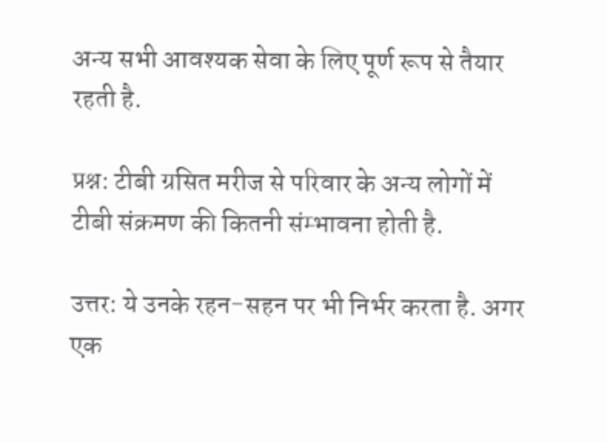अन्य सभी आवश्यक सेवा के लिए पूर्ण रूप से तैयार रहती है.

प्रश्न: टीबी ग्रसित मरीज से परिवार के अन्य लोगों में टीबी संक्रमण की कितनी संम्भावना होती है.

उत्तर: ये उनके रहन-सहन पर भी निर्भर करता है. अगर एक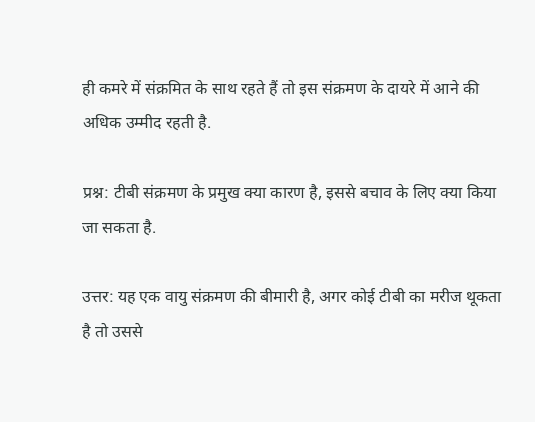ही कमरे में संक्रमित के साथ रहते हैं तो इस संक्रमण के दायरे में आने की अधिक उम्मीद रहती है.

प्रश्न: टीबी संक्रमण के प्रमुख क्या कारण है, इससे बचाव के लिए क्या किया जा सकता है.

उत्तर: यह एक वायु संक्रमण की बीमारी है, अगर कोई टीबी का मरीज थूकता है तो उससे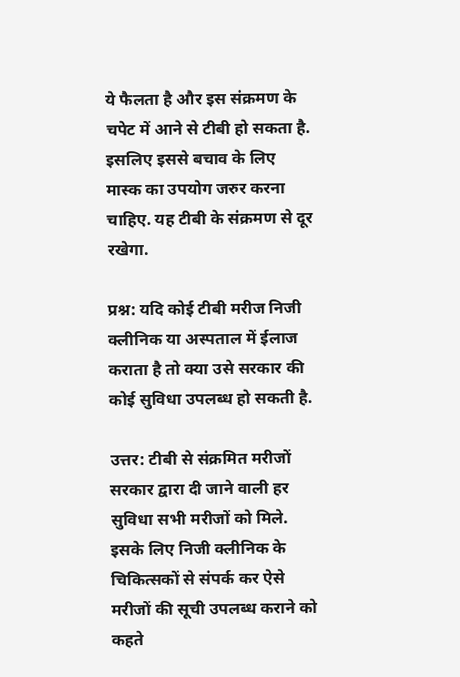ये फैलता है और इस संक्रमण के चपेट में आने से टीबी हो सकता है. इसलिए इससे बचाव के लिए मास्क का उपयोग जरुर करना चाहिए. यह टीबी के संक्रमण से दूर रखेगा.

प्रश्न: यदि कोई टीबी मरीज निजी क्लीनिक या अस्पताल में ईलाज कराता है तो क्या उसे सरकार की कोई सुविधा उपलब्ध हो सकती है.

उत्तर: टीबी से संक्रमित मरीजों सरकार द्वारा दी जाने वाली हर सुविधा सभी मरीजों को मिले. इसके लिए निजी क्लीनिक के चिकित्सकों से संपर्क कर ऐसे मरीजों की सूची उपलब्ध कराने को कहते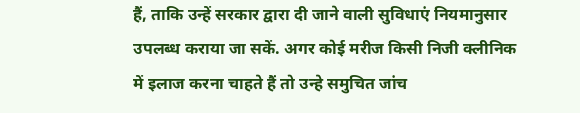हैं, ताकि उन्हें सरकार द्वारा दी जाने वाली सुविधाएं नियमानुसार उपलब्ध कराया जा सकें. अगर कोई मरीज किसी निजी क्लीनिक में इलाज करना चाहते हैं तो उन्हे समुचित जांच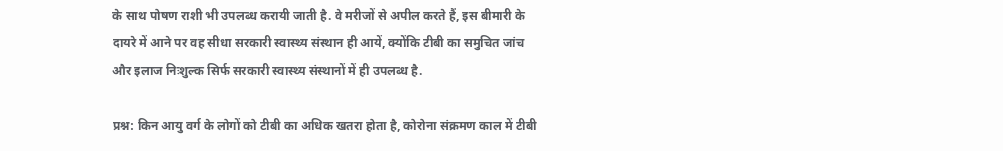के साथ पोषण राशी भी उपलब्ध करायी जाती है. वे मरीजों से अपील करते हैं, इस बीमारी के दायरे में आने पर वह सीधा सरकारी स्वास्थ्य संस्थान ही आयें, क्योंकि टीबी का समुचित जांच और इलाज निःशुल्क सिर्फ सरकारी स्वास्थ्य संस्थानों में ही उपलब्ध है.

प्रश्न: किन आयु वर्ग के लोगों को टीबी का अधिक खतरा होता है, कोरोना संक्रमण काल में टीबी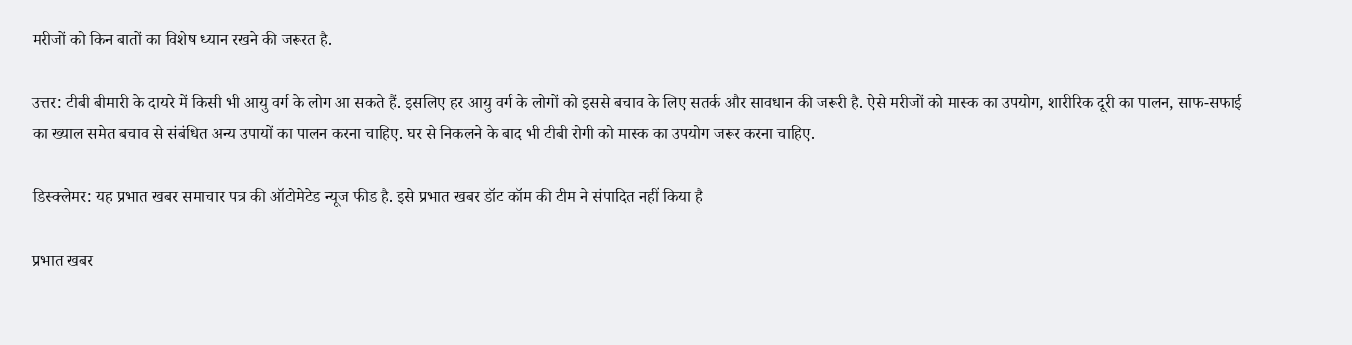मरीजों को किन बातों का विशेष ध्यान रखने की जरूरत है.

उत्तर: टीबी बीमारी के दायरे में किसी भी आयु वर्ग के लोग आ सकते हैं. इसलिए हर आयु वर्ग के लोगों को इससे बचाव के लिए सतर्क और सावधान की जरूरी है. ऐसे मरीजों को मास्क का उपयोग, शारीरिक दूरी का पालन, साफ-सफाई का ख्याल समेत बचाव से संबंधित अन्य उपायों का पालन करना चाहिए. घर से निकलने के बाद भी टीबी रोगी को मास्क का उपयोग जरूर करना चाहिए.

डिस्क्लेमर: यह प्रभात खबर समाचार पत्र की ऑटोमेटेड न्यूज फीड है. इसे प्रभात खबर डॉट कॉम की टीम ने संपादित नहीं किया है

प्रभात खबर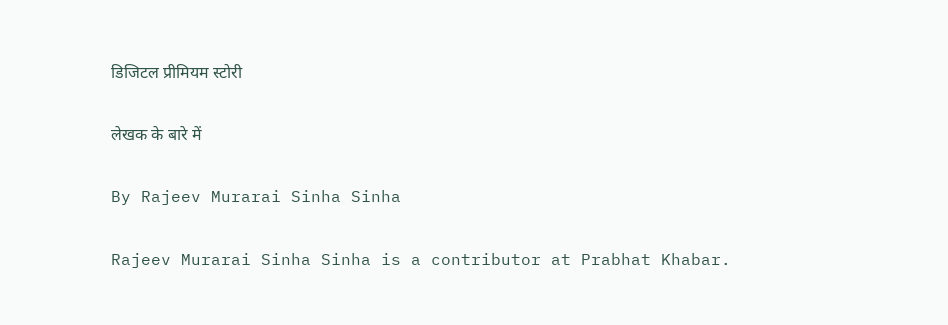डिजिटल प्रीमियम स्टोरी

लेखक के बारे में

By Rajeev Murarai Sinha Sinha

Rajeev Murarai Sinha Sinha is a contributor at Prabhat Khabar.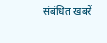संबंधित खबरें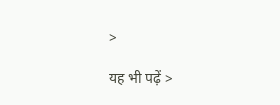>

यह भी पढ़ें >